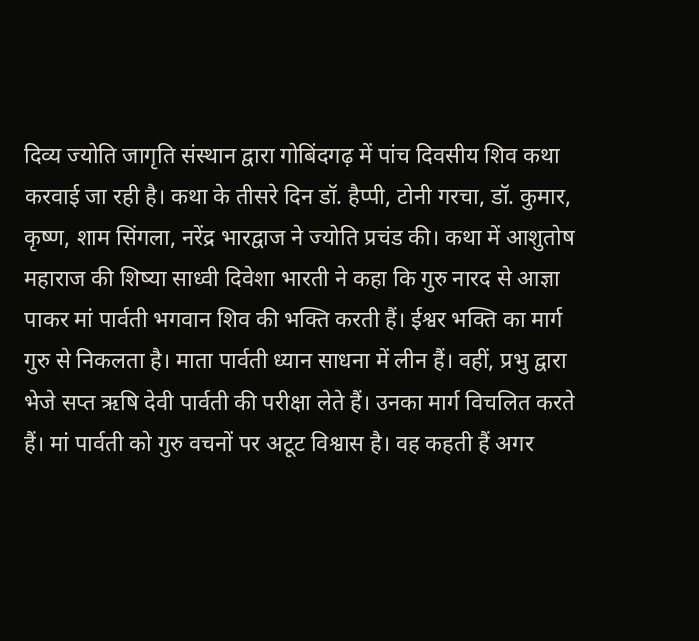दिव्य ज्योति जागृति संस्थान द्वारा गोबिंदगढ़ में पांच दिवसीय शिव कथा करवाई जा रही है। कथा के तीसरे दिन डॉ. हैप्पी, टोनी गरचा, डॉ. कुमार, कृष्ण, शाम सिंगला, नरेंद्र भारद्वाज ने ज्योति प्रचंड की। कथा में आशुतोष महाराज की शिष्या साध्वी दिवेशा भारती ने कहा कि गुरु नारद से आज्ञा पाकर मां पार्वती भगवान शिव की भक्ति करती हैं। ईश्वर भक्ति का मार्ग गुरु से निकलता है। माता पार्वती ध्यान साधना में लीन हैं। वहीं, प्रभु द्वारा भेजे सप्त ऋषि देवी पार्वती की परीक्षा लेते हैं। उनका मार्ग विचलित करते हैं। मां पार्वती को गुरु वचनों पर अटूट विश्वास है। वह कहती हैं अगर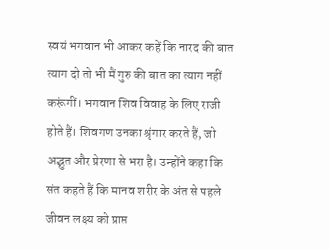स्वयं भगवान भी आकर कहें कि नारद की बात त्याग दो तो भी मैं गुरु की बात का त्याग नहीं करूंगीं। भगवान शिव विवाह के लिए राजी होते हैं। शिवगण उनका श्रृंगार करते हैं, जो अद्भुत और प्रेरणा से भरा है। उन्होंने कहा कि संत कहते हैं कि मानव शरीर के अंत से पहले जीवन लक्ष्य को प्राप्त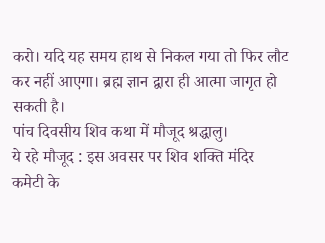करो। यदि यह समय हाथ से निकल गया तो फिर लौट कर नहीं आएगा। ब्रह्म ज्ञान द्वारा ही आत्मा जागृत हो सकती है।
पांच दिवसीय शिव कथा में मौजूद श्रद्धालु।
ये रहे मौजूद : इस अवसर पर शिव शक्ति मंदिर कमेटी के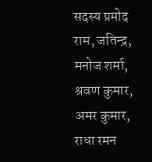सदस्य प्रमोद राम, जतिन्द्र, मनोज शर्मा, श्रवण कुमार, अमर कुमार, राधा रमन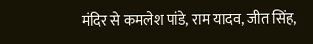मंदिर से कमलेश पांडे, राम यादव, जीत सिंह,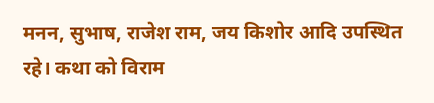मनन, सुभाष, राजेश राम, जय किशोर आदि उपस्थित रहे। कथा को विराम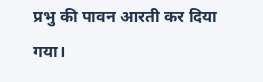प्रभु की पावन आरती कर दिया गया।